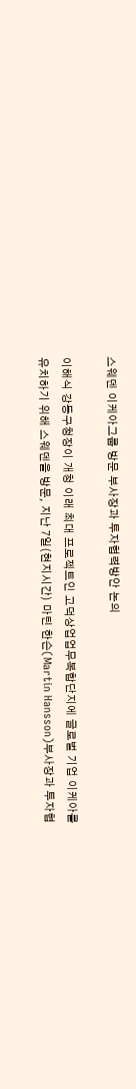스웨덴 이케아그룹 방문 부사장과 투자협력방안 논의

이해식 강동구청장이 개청 이래 최대 프로젝트인 고덕상업업무복합단지에 글로벌 기업 이케아를 유치하기 위해 스웨덴을 방문, 지난 7일(현지시간) 마틴 한슨(Martin Hansson)부사장과 투자협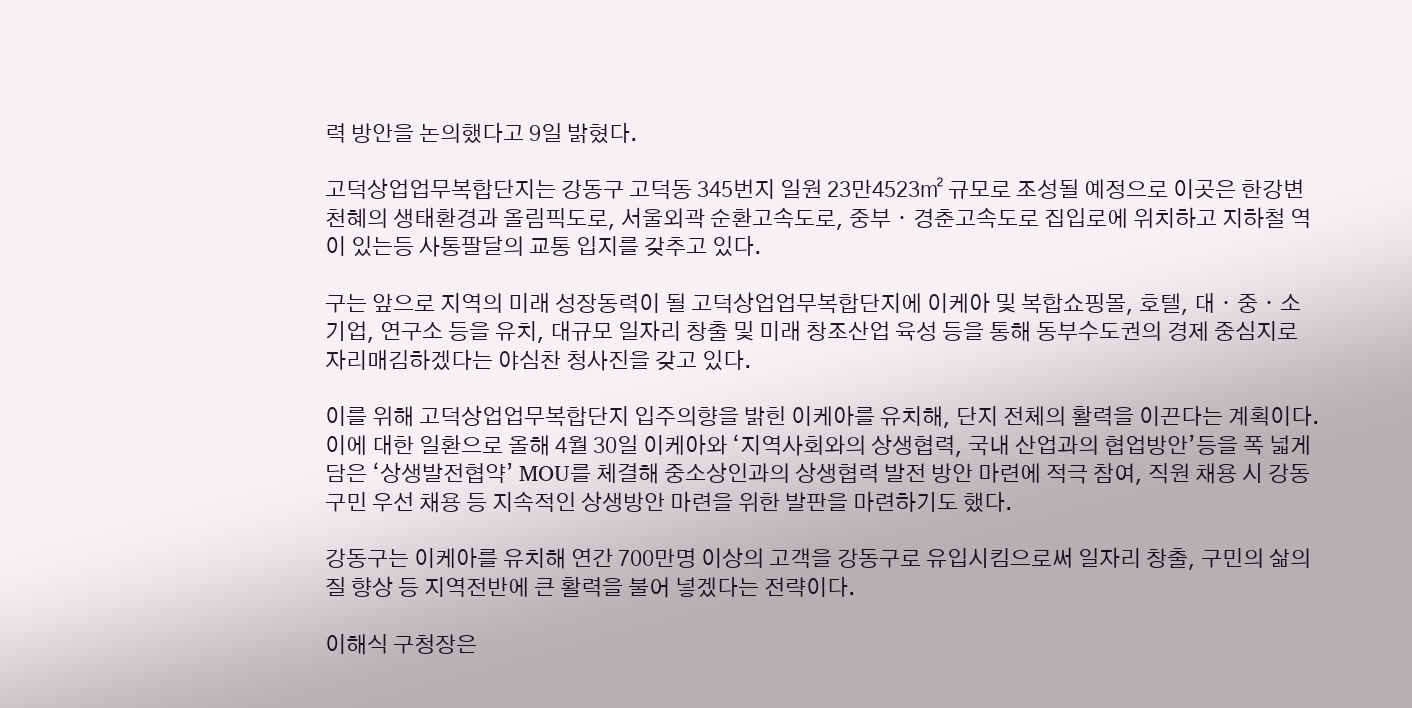력 방안을 논의했다고 9일 밝혔다.

고덕상업업무복합단지는 강동구 고덕동 345번지 일원 23만4523㎡ 규모로 조성될 예정으로 이곳은 한강변 천혜의 생태환경과 올림픽도로, 서울외곽 순환고속도로, 중부ㆍ경춘고속도로 집입로에 위치하고 지하철 역이 있는등 사통팔달의 교통 입지를 갖추고 있다.

구는 앞으로 지역의 미래 성장동력이 될 고덕상업업무복합단지에 이케아 및 복합쇼핑몰, 호텔, 대ㆍ중ㆍ소기업, 연구소 등을 유치, 대규모 일자리 창출 및 미래 창조산업 육성 등을 통해 동부수도권의 경제 중심지로 자리매김하겠다는 야심찬 청사진을 갖고 있다.

이를 위해 고덕상업업무복합단지 입주의향을 밝힌 이케아를 유치해, 단지 전체의 활력을 이끈다는 계획이다. 이에 대한 일환으로 올해 4월 30일 이케아와 ‘지역사회와의 상생협력, 국내 산업과의 협업방안’등을 폭 넓게 담은 ‘상생발전협약’ MOU를 체결해 중소상인과의 상생협력 발전 방안 마련에 적극 참여, 직원 채용 시 강동구민 우선 채용 등 지속적인 상생방안 마련을 위한 발판을 마련하기도 했다.

강동구는 이케아를 유치해 연간 700만명 이상의 고객을 강동구로 유입시킴으로써 일자리 창출, 구민의 삶의 질 향상 등 지역전반에 큰 활력을 불어 넣겠다는 전략이다.

이해식 구청장은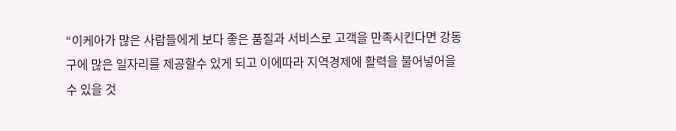“이케아가 많은 사람들에게 보다 좋은 품질과 서비스로 고객을 만족시킨다면 강동구에 많은 일자리를 제공할수 있게 되고 이에따라 지역경제에 활력을 불어넣어을 수 있을 것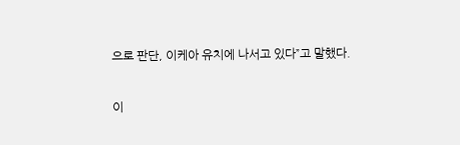으로 판단, 이케아 유치에 나서고 있다”고 말했다.

이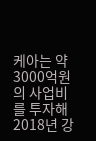케아는 약 3000억원의 사업비를 투자해 2018년 강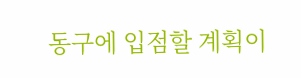동구에 입점할 계획이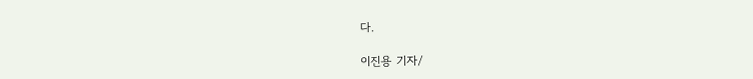다.

이진용 기자/